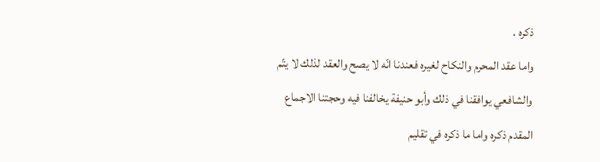ذكره .
واما عقد المحرم والنكاح لغيره فعندنا انّه لا يصح والعقد لذلك لا يتّم والشافعي يوافقنا في ذلك وأبو حنيفة يخالفنا فيه وحجتنا الاجماع المقدم ذكره واما ما ذكره في تقليم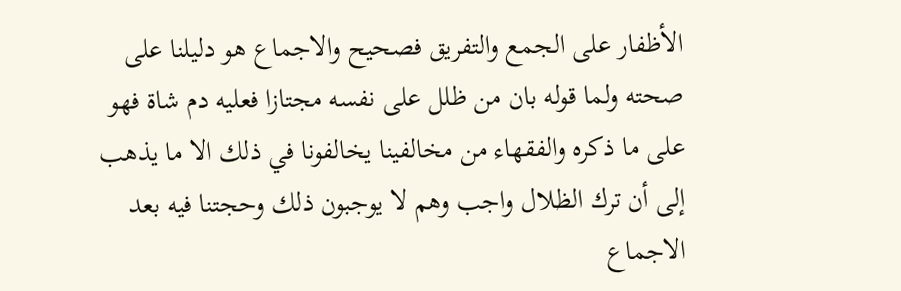الأظفار على الجمع والتفريق فصحيح والاجماع هو دليلنا على صحته ولما قوله بان من ظلل على نفسه مجتازا فعليه دم شاة فهو على ما ذكره والفقهاء من مخالفينا يخالفونا في ذلك الا ما يذهب إلى أن ترك الظلال واجب وهم لا يوجبون ذلك وحجتنا فيه بعد الاجماع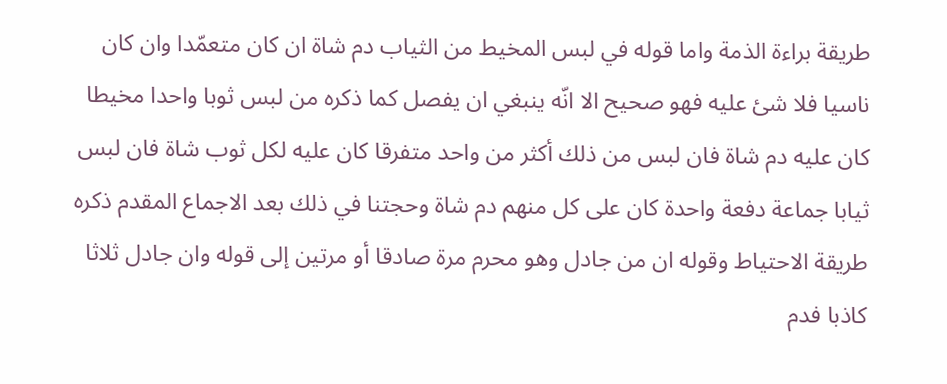طريقة براءة الذمة واما قوله في لبس المخيط من الثياب دم شاة ان كان متعمّدا وان كان ناسيا فلا شئ عليه فهو صحيح الا انّه ينبغي ان يفصل كما ذكره من لبس ثوبا واحدا مخيطا كان عليه دم شاة فان لبس من ذلك أكثر من واحد متفرقا كان عليه لكل ثوب شاة فان لبس ثيابا جماعة دفعة واحدة كان على كل منهم دم شاة وحجتنا في ذلك بعد الاجماع المقدم ذكره طريقة الاحتياط وقوله ان من جادل وهو محرم مرة صادقا أو مرتين إلى قوله وان جادل ثلاثا كاذبا فدم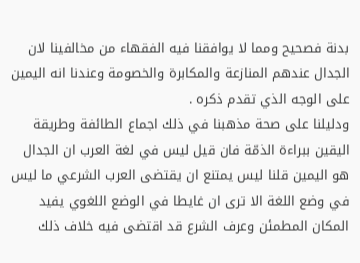بدنة فصحيح ومما لا يوافقنا فيه الفقهاء من مخالفينا لان الجدال عندهم المنازعة والمكابرة والخصومة وعندنا انه اليمين على الوجه الذي تقدم ذكره .
ودليلنا على صحة مذهبنا في ذلك اجماع الطائفة وطريقة اليقين ببراءة الذمّة فان قيل ليس في لغة العرب ان الجدال هو اليمين قلنا ليس يمتنع ان يقتضى العرب الشرعي ما ليس في وضع اللغة الا ترى ان غايطا في الوضع اللغوي يفيد المكان المطمئن وعرف الشرع قد اقتضى فيه خلاف ذلك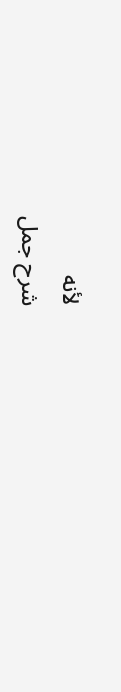لأنه
شرح جمل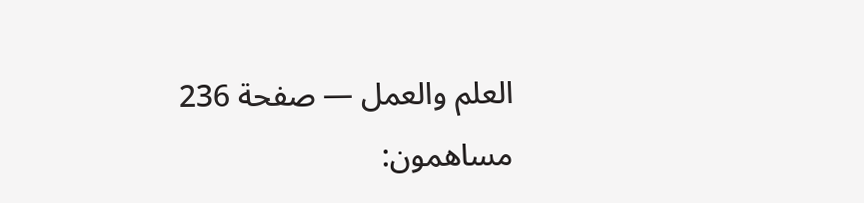العلم والعمل — صفحة 236
مساهمون: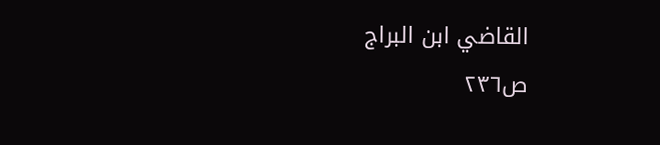القاضي ابن البراج
ص٢٣٦